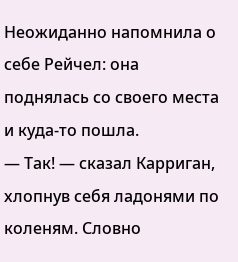Неожиданно напомнила о себе Рейчел: она поднялась со своего места и куда-то пошла.
— Так! — сказал Карриган, хлопнув себя ладонями по коленям. Словно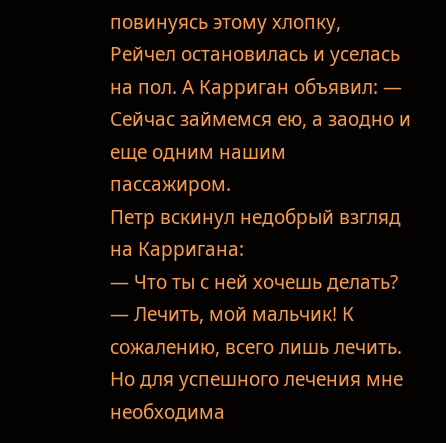повинуясь этому хлопку, Рейчел остановилась и уселась на пол. А Карриган объявил: — Сейчас займемся ею, а заодно и еще одним нашим пассажиром.
Петр вскинул недобрый взгляд на Карригана:
— Что ты с ней хочешь делать?
— Лечить, мой мальчик! К сожалению, всего лишь лечить. Но для успешного лечения мне необходима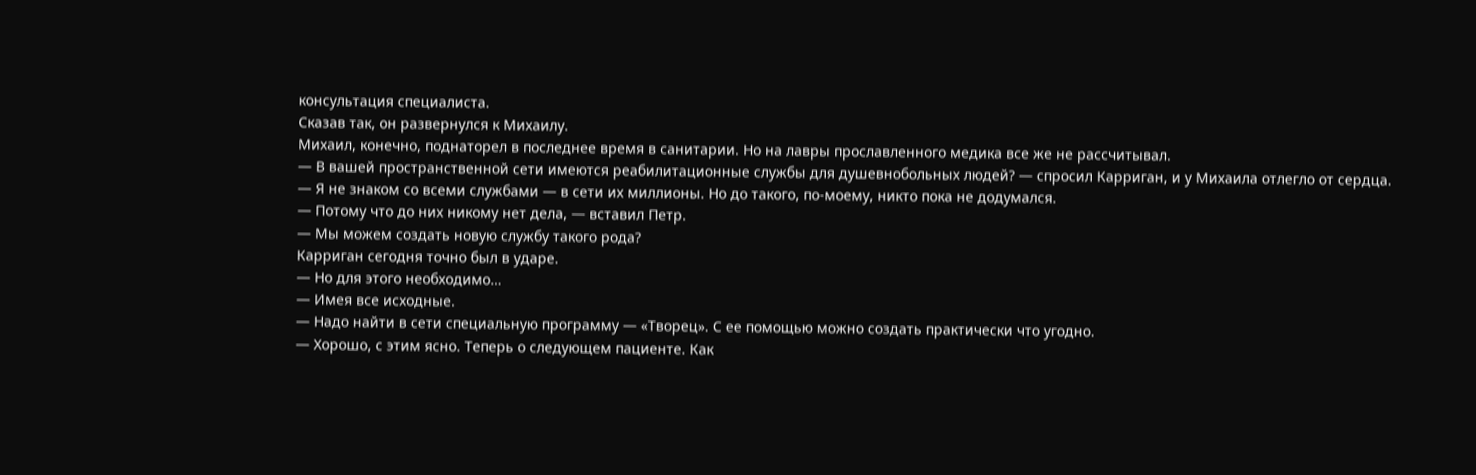консультация специалиста.
Сказав так, он развернулся к Михаилу.
Михаил, конечно, поднаторел в последнее время в санитарии. Но на лавры прославленного медика все же не рассчитывал.
— В вашей пространственной сети имеются реабилитационные службы для душевнобольных людей? — спросил Карриган, и у Михаила отлегло от сердца.
— Я не знаком со всеми службами — в сети их миллионы. Но до такого, по-моему, никто пока не додумался.
— Потому что до них никому нет дела, — вставил Петр.
— Мы можем создать новую службу такого рода?
Карриган сегодня точно был в ударе.
— Но для этого необходимо…
— Имея все исходные.
— Надо найти в сети специальную программу — «Творец». С ее помощью можно создать практически что угодно.
— Хорошо, с этим ясно. Теперь о следующем пациенте. Как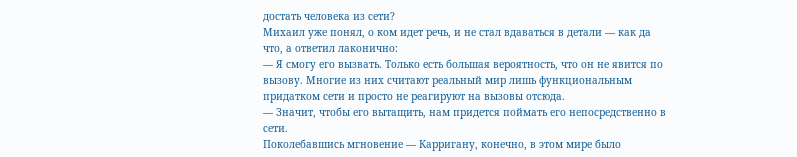достать человека из сети?
Михаил уже понял, о ком идет речь, и не стал вдаваться в детали — как да что, а ответил лаконично:
— Я смогу его вызвать. Только есть большая вероятность, что он не явится по вызову. Многие из них считают реальный мир лишь функциональным придатком сети и просто не реагируют на вызовы отсюда.
— Значит, чтобы его вытащить, нам придется поймать его непосредственно в сети.
Поколебавшись мгновение — Карригану, конечно, в этом мире было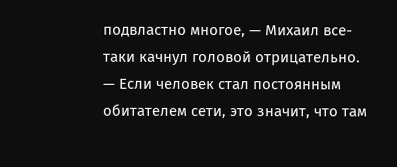подвластно многое, — Михаил все-таки качнул головой отрицательно.
— Если человек стал постоянным обитателем сети, это значит, что там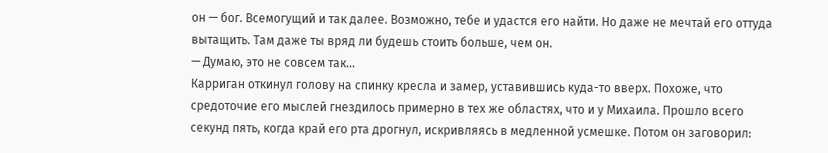он — бог. Всемогущий и так далее. Возможно, тебе и удастся его найти. Но даже не мечтай его оттуда вытащить. Там даже ты вряд ли будешь стоить больше, чем он.
— Думаю, это не совсем так…
Карриган откинул голову на спинку кресла и замер, уставившись куда-то вверх. Похоже, что средоточие его мыслей гнездилось примерно в тех же областях, что и у Михаила. Прошло всего секунд пять, когда край его рта дрогнул, искривляясь в медленной усмешке. Потом он заговорил: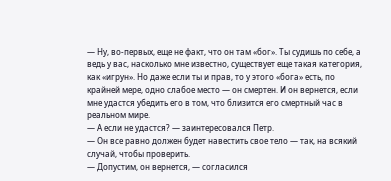— Ну, во-первых, еще не факт, что он там «бог». Ты судишь по себе, а ведь у вас, насколько мне известно, существует еще такая категория, как «игрун». Но даже если ты и прав, то у этого «бога» есть, по крайней мере, одно слабое место — он смертен. И он вернется, если мне удастся убедить его в том, что близится его смертный час в реальном мире.
— А если не удастся? — заинтересовался Петр.
— Он все равно должен будет навестить свое тело — так, на всякий случай, чтобы проверить.
— Допустим, он вернется, — согласился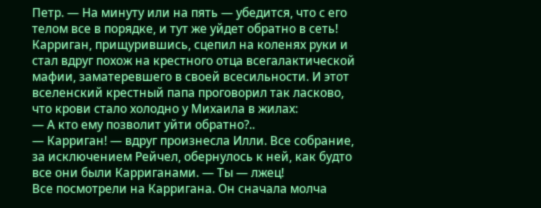Петр. — На минуту или на пять — убедится, что с его телом все в порядке, и тут же уйдет обратно в сеть!
Карриган, прищурившись, сцепил на коленях руки и стал вдруг похож на крестного отца всегалактической мафии, заматеревшего в своей всесильности. И этот вселенский крестный папа проговорил так ласково, что крови стало холодно у Михаила в жилах:
— А кто ему позволит уйти обратно?..
— Карриган! — вдруг произнесла Илли. Все собрание, за исключением Рейчел, обернулось к ней, как будто все они были Карриганами. — Ты — лжец!
Все посмотрели на Карригана. Он сначала молча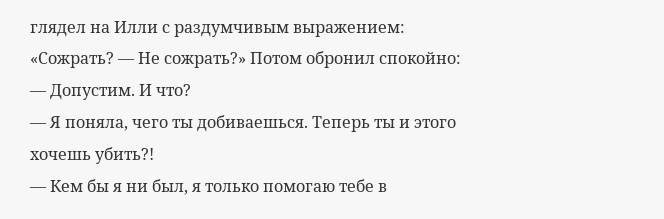глядел на Илли с раздумчивым выражением: «Сожрать? — Не сожрать?» Потом обронил спокойно:
— Допустим. И что?
— Я поняла, чего ты добиваешься. Теперь ты и этого хочешь убить?!
— Кем бы я ни был, я только помогаю тебе в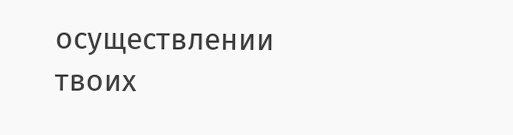осуществлении твоих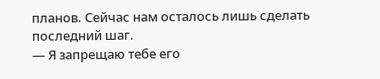планов. Сейчас нам осталось лишь сделать последний шаг.
— Я запрещаю тебе его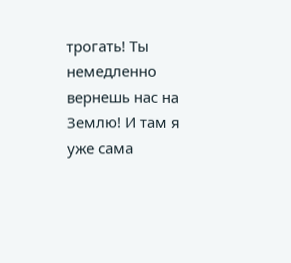трогать! Ты немедленно вернешь нас на Землю! И там я уже сама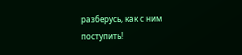разберусь, как с ним поступить!